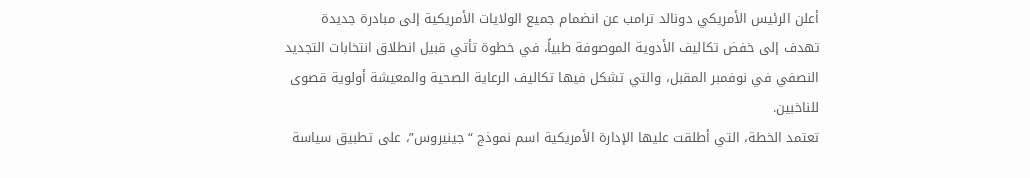أعلن الرئيس الأمريكي دونالد ترامب عن انضمام جميع الولايات الأمريكية إلى مبادرة جديدة تهدف إلى خفض تكاليف الأدوية الموصوفة طبياً، في خطوة تأتي قبيل انطلاق انتخابات التجديد النصفي في نوفمبر المقبل، والتي تشكل فيها تكاليف الرعاية الصحية والمعيشة أولوية قصوى للناخبين.
تعتمد الخطة، التي أطلقت عليها الإدارة الأمريكية اسم نموذج “جينيروس”، على تطبيق سياسة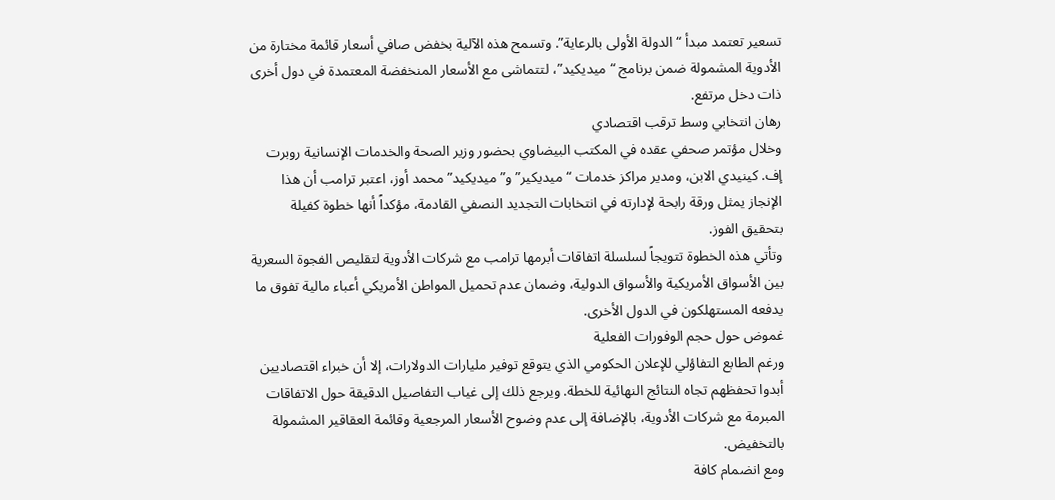تسعير تعتمد مبدأ “الدولة الأولى بالرعاية”. وتسمح هذه الآلية بخفض صافي أسعار قائمة مختارة من الأدوية المشمولة ضمن برنامج “ميديكيد”، لتتماشى مع الأسعار المنخفضة المعتمدة في دول أخرى ذات دخل مرتفع.
رهان انتخابي وسط ترقب اقتصادي
وخلال مؤتمر صحفي عقده في المكتب البيضاوي بحضور وزير الصحة والخدمات الإنسانية روبرت إف. كينيدي الابن، ومدير مراكز خدمات “ميديكير” و”ميديكيد” محمد أوز، اعتبر ترامب أن هذا الإنجاز يمثل ورقة رابحة لإدارته في انتخابات التجديد النصفي القادمة، مؤكداً أنها خطوة كفيلة بتحقيق الفوز.
وتأتي هذه الخطوة تتويجاً لسلسلة اتفاقات أبرمها ترامب مع شركات الأدوية لتقليص الفجوة السعرية بين الأسواق الأمريكية والأسواق الدولية، وضمان عدم تحميل المواطن الأمريكي أعباء مالية تفوق ما يدفعه المستهلكون في الدول الأخرى.
غموض حول حجم الوفورات الفعلية
ورغم الطابع التفاؤلي للإعلان الحكومي الذي يتوقع توفير مليارات الدولارات، إلا أن خبراء اقتصاديين أبدوا تحفظهم تجاه النتائج النهائية للخطة. ويرجع ذلك إلى غياب التفاصيل الدقيقة حول الاتفاقات المبرمة مع شركات الأدوية، بالإضافة إلى عدم وضوح الأسعار المرجعية وقائمة العقاقير المشمولة بالتخفيض.
ومع انضمام كافة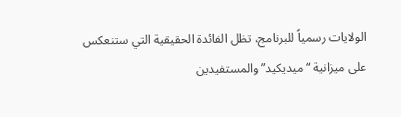الولايات رسمياً للبرنامج، تظل الفائدة الحقيقية التي ستنعكس على ميزانية “ميديكيد” والمستفيدين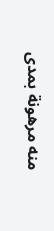منه مرهونة بمدى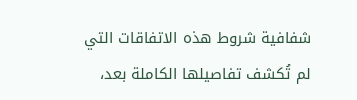شفافية شروط هذه الاتفاقات التي لم تُكشف تفاصيلها الكاملة بعد،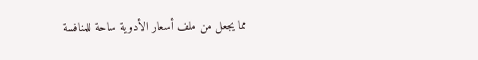مما يجعل من ملف أسعار الأدوية ساحة للمنافسة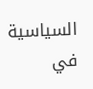السياسية في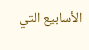الأسابيع التي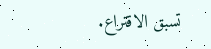تسبق الاقتراع.